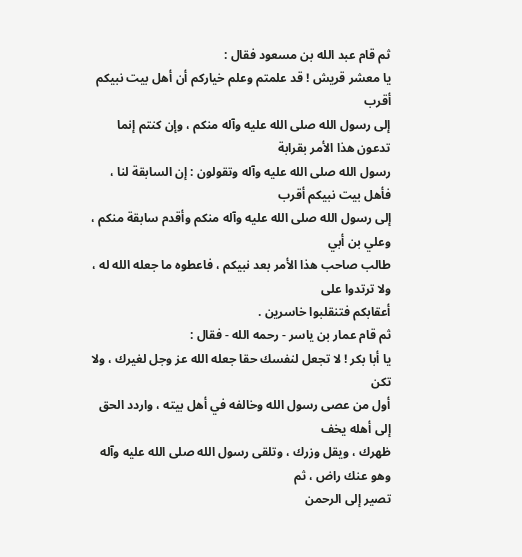ثم قام عبد الله بن مسعود فقال :
يا معشر قريش ! قد علمتم وعلم خياركم أن أهل بيت نبيكم أقرب
إلى رسول الله صلى الله عليه وآله منكم ، وإن كنتم إنما تدعون هذا الأمر بقرابة
رسول الله صلى الله عليه وآله وتقولون : إن السابقة لنا ، فأهل بيت نبيكم أقرب
إلى رسول الله صلى الله عليه وآله منكم وأقدم سابقة منكم ، وعلي بن أبي
طالب صاحب هذا الأمر بعد نبيكم ، فاعطوه ما جعله الله له ، ولا ترتدوا على
أعقابكم فتنقلبوا خاسرين .
ثم قام عمار بن ياسر - رحمه الله - فقال :
يا أبا بكر ! لا تجعل لنفسك حقا جعله الله عز وجل لغيرك ، ولا تكن
أول من عصى رسول الله وخالفه في أهل بيته ، واردد الحق إلى أهله يخف
ظهرك ، ويقل وزرك ، وتلقى رسول الله صلى الله عليه وآله وهو عنك راض ، ثم
تصير إلى الرحمن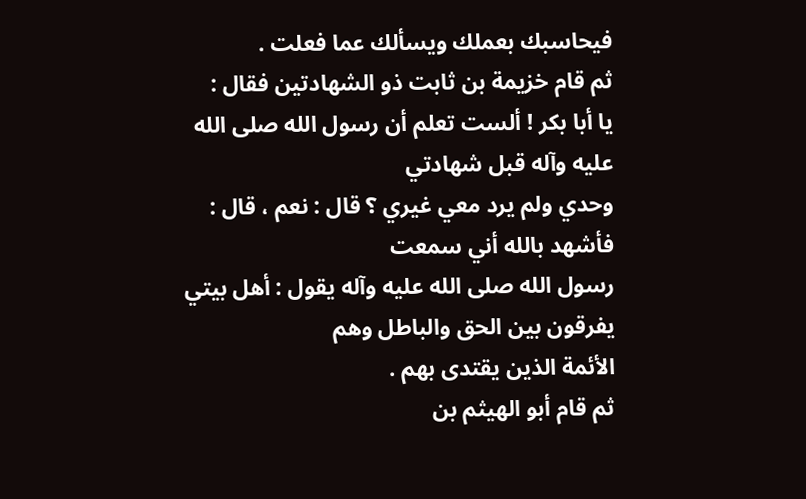فيحاسبك بعملك ويسألك عما فعلت .
ثم قام خزيمة بن ثابت ذو الشهادتين فقال :
يا أبا بكر ! ألست تعلم أن رسول الله صلى الله عليه وآله قبل شهادتي
وحدي ولم يرد معي غيري ؟ قال : نعم ، قال : فأشهد بالله أني سمعت
رسول الله صلى الله عليه وآله يقول : أهل بيتي يفرقون بين الحق والباطل وهم
الأئمة الذين يقتدى بهم .
ثم قام أبو الهيثم بن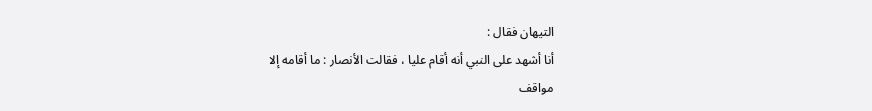التيهان فقال :
أنا أشهد على النبي أنه أقام عليا ، فقالت الأنصار : ما أقامه إلا
مواقف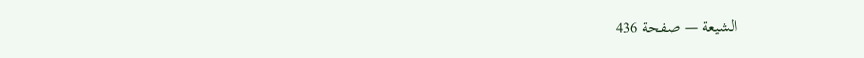الشيعة — صفحة 436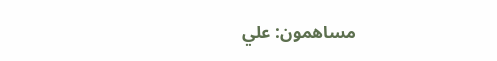مساهمون: علي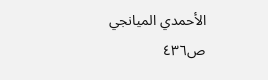الأحمدي الميانجي
ص٤٣٦